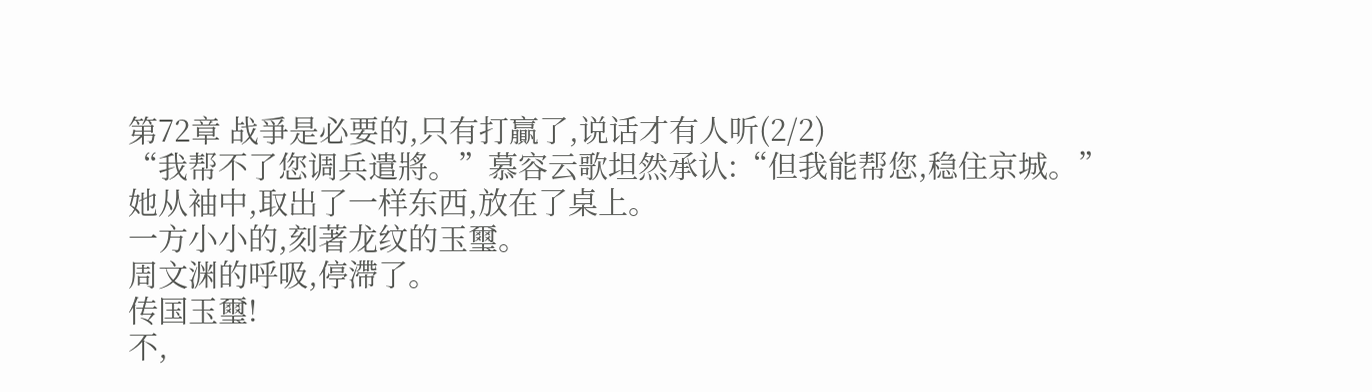第72章 战爭是必要的,只有打贏了,说话才有人听(2/2)
“我帮不了您调兵遣將。”慕容云歌坦然承认:“但我能帮您,稳住京城。”
她从袖中,取出了一样东西,放在了桌上。
一方小小的,刻著龙纹的玉璽。
周文渊的呼吸,停滯了。
传国玉璽!
不,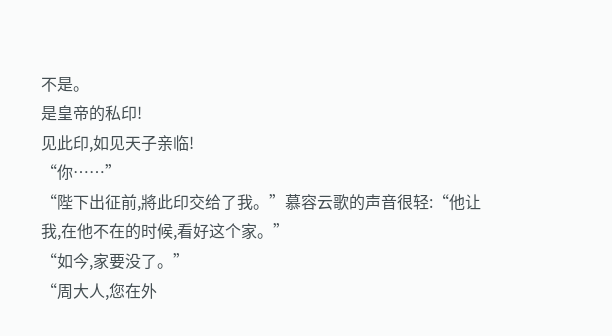不是。
是皇帝的私印!
见此印,如见天子亲临!
“你……”
“陛下出征前,將此印交给了我。”慕容云歌的声音很轻:“他让我,在他不在的时候,看好这个家。”
“如今,家要没了。”
“周大人,您在外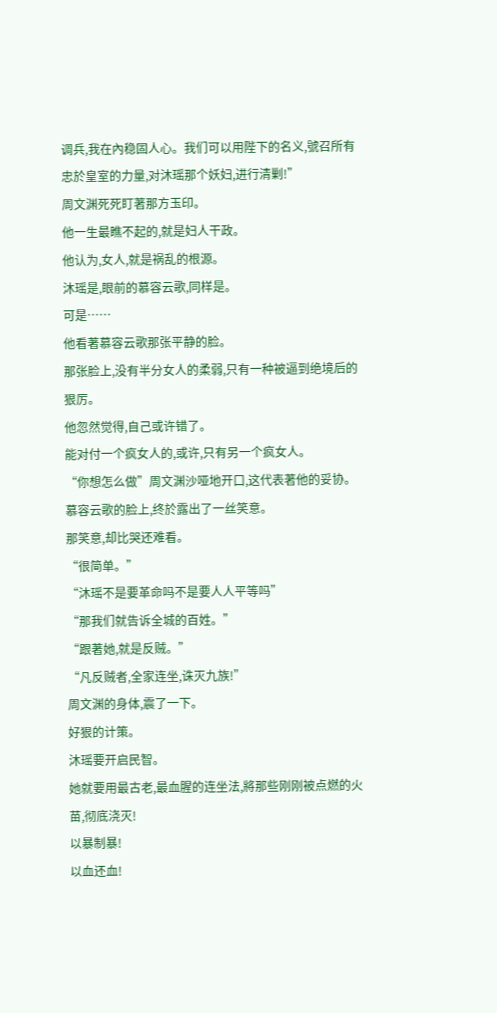调兵,我在內稳固人心。我们可以用陛下的名义,號召所有忠於皇室的力量,对沐瑶那个妖妇,进行清剿!”
周文渊死死盯著那方玉印。
他一生最瞧不起的,就是妇人干政。
他认为,女人,就是祸乱的根源。
沐瑶是,眼前的慕容云歌,同样是。
可是……
他看著慕容云歌那张平静的脸。
那张脸上,没有半分女人的柔弱,只有一种被逼到绝境后的狠厉。
他忽然觉得,自己或许错了。
能对付一个疯女人的,或许,只有另一个疯女人。
“你想怎么做”周文渊沙哑地开口,这代表著他的妥协。
慕容云歌的脸上,终於露出了一丝笑意。
那笑意,却比哭还难看。
“很简单。”
“沐瑶不是要革命吗不是要人人平等吗”
“那我们就告诉全城的百姓。”
“跟著她,就是反贼。”
“凡反贼者,全家连坐,诛灭九族!”
周文渊的身体,震了一下。
好狠的计策。
沐瑶要开启民智。
她就要用最古老,最血腥的连坐法,將那些刚刚被点燃的火苗,彻底浇灭!
以暴制暴!
以血还血!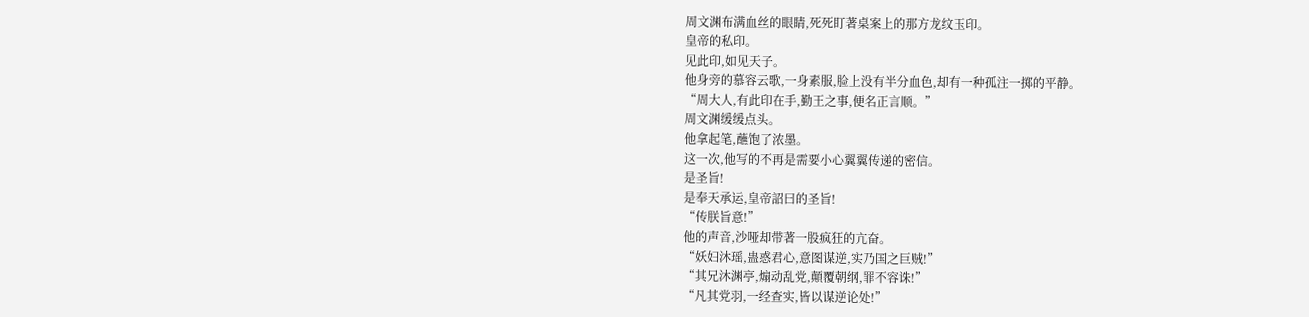周文渊布满血丝的眼睛,死死盯著桌案上的那方龙纹玉印。
皇帝的私印。
见此印,如见天子。
他身旁的慕容云歌,一身素服,脸上没有半分血色,却有一种孤注一掷的平静。
“周大人,有此印在手,勤王之事,便名正言顺。”
周文渊缓缓点头。
他拿起笔,蘸饱了浓墨。
这一次,他写的不再是需要小心翼翼传递的密信。
是圣旨!
是奉天承运,皇帝詔曰的圣旨!
“传朕旨意!”
他的声音,沙哑却带著一股疯狂的亢奋。
“妖妇沐瑶,蛊惑君心,意图谋逆,实乃国之巨贼!”
“其兄沐渊亭,煽动乱党,顛覆朝纲,罪不容诛!”
“凡其党羽,一经查实,皆以谋逆论处!”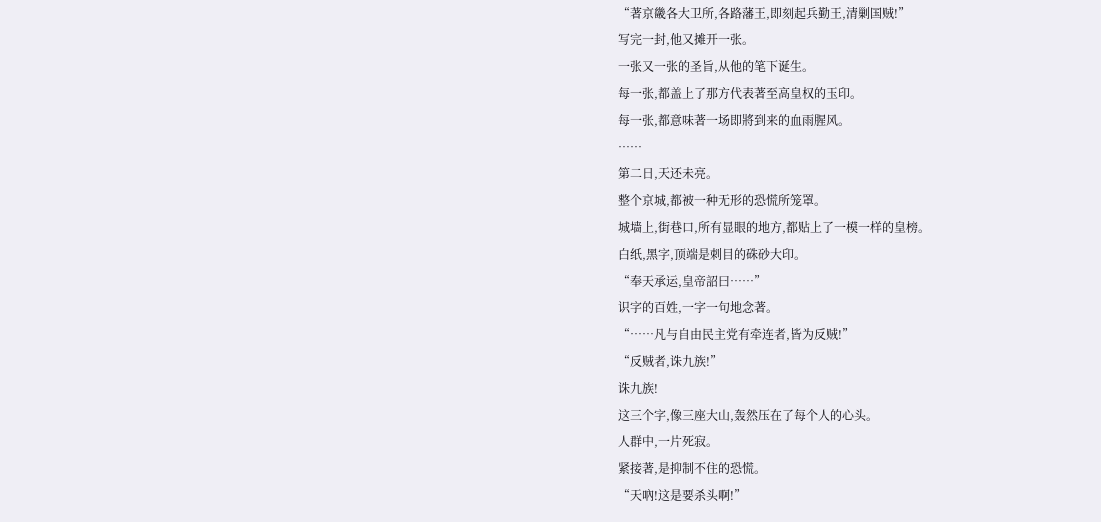“著京畿各大卫所,各路藩王,即刻起兵勤王,清剿国贼!”
写完一封,他又摊开一张。
一张又一张的圣旨,从他的笔下诞生。
每一张,都盖上了那方代表著至高皇权的玉印。
每一张,都意味著一场即將到来的血雨腥风。
……
第二日,天还未亮。
整个京城,都被一种无形的恐慌所笼罩。
城墙上,街巷口,所有显眼的地方,都贴上了一模一样的皇榜。
白纸,黑字,顶端是刺目的硃砂大印。
“奉天承运,皇帝詔曰……”
识字的百姓,一字一句地念著。
“……凡与自由民主党有牵连者,皆为反贼!”
“反贼者,诛九族!”
诛九族!
这三个字,像三座大山,轰然压在了每个人的心头。
人群中,一片死寂。
紧接著,是抑制不住的恐慌。
“天吶!这是要杀头啊!”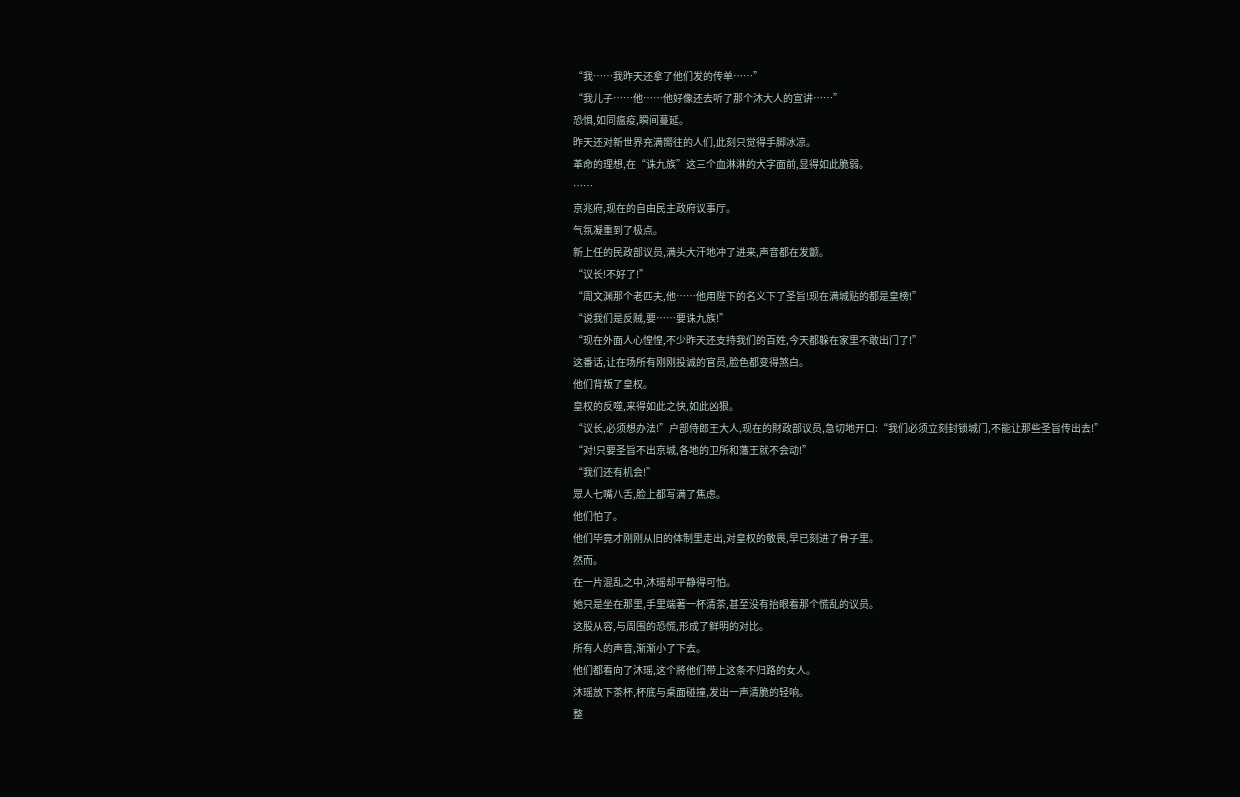“我……我昨天还拿了他们发的传单……”
“我儿子……他……他好像还去听了那个沐大人的宣讲……”
恐惧,如同瘟疫,瞬间蔓延。
昨天还对新世界充满嚮往的人们,此刻只觉得手脚冰凉。
革命的理想,在“诛九族”这三个血淋淋的大字面前,显得如此脆弱。
……
京兆府,现在的自由民主政府议事厅。
气氛凝重到了极点。
新上任的民政部议员,满头大汗地冲了进来,声音都在发颤。
“议长!不好了!”
“周文渊那个老匹夫,他……他用陛下的名义下了圣旨!现在满城贴的都是皇榜!”
“说我们是反贼,要……要诛九族!”
“现在外面人心惶惶,不少昨天还支持我们的百姓,今天都躲在家里不敢出门了!”
这番话,让在场所有刚刚投诚的官员,脸色都变得煞白。
他们背叛了皇权。
皇权的反噬,来得如此之快,如此凶狠。
“议长,必须想办法!”户部侍郎王大人,现在的財政部议员,急切地开口:“我们必须立刻封锁城门,不能让那些圣旨传出去!”
“对!只要圣旨不出京城,各地的卫所和藩王就不会动!”
“我们还有机会!”
眾人七嘴八舌,脸上都写满了焦虑。
他们怕了。
他们毕竟才刚刚从旧的体制里走出,对皇权的敬畏,早已刻进了骨子里。
然而。
在一片混乱之中,沐瑶却平静得可怕。
她只是坐在那里,手里端著一杯清茶,甚至没有抬眼看那个慌乱的议员。
这股从容,与周围的恐慌,形成了鲜明的对比。
所有人的声音,渐渐小了下去。
他们都看向了沐瑶,这个將他们带上这条不归路的女人。
沐瑶放下茶杯,杯底与桌面碰撞,发出一声清脆的轻响。
整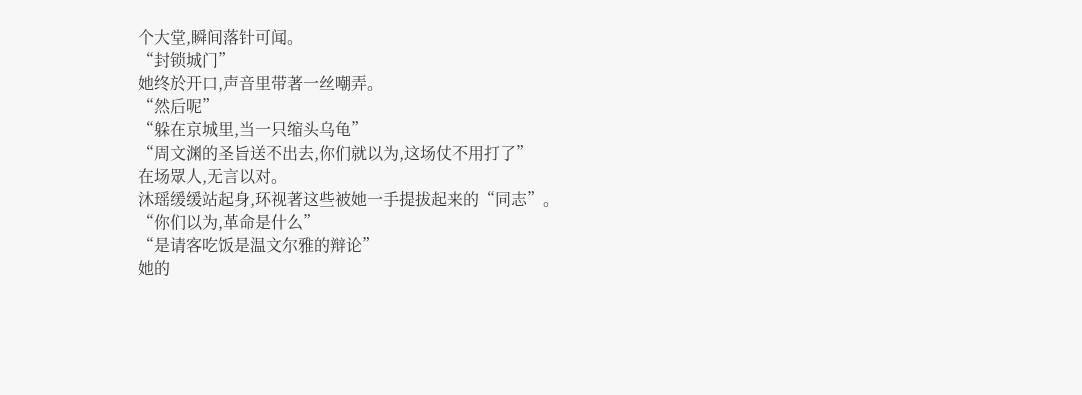个大堂,瞬间落针可闻。
“封锁城门”
她终於开口,声音里带著一丝嘲弄。
“然后呢”
“躲在京城里,当一只缩头乌龟”
“周文渊的圣旨送不出去,你们就以为,这场仗不用打了”
在场眾人,无言以对。
沐瑶缓缓站起身,环视著这些被她一手提拔起来的“同志”。
“你们以为,革命是什么”
“是请客吃饭是温文尔雅的辩论”
她的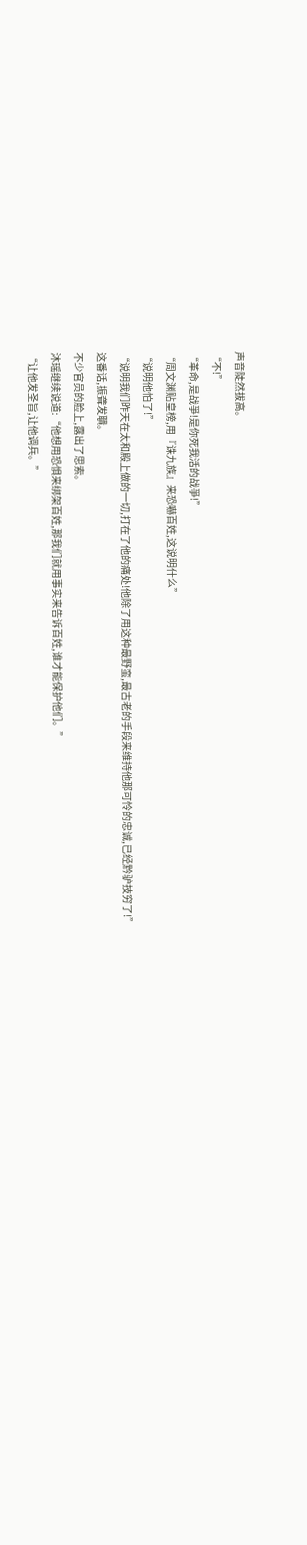声音陡然拔高。
“不!”
“革命,是战爭!是你死我活的战爭!”
“周文渊贴皇榜,用『诛九族』来恐嚇百姓,这说明什么”
“说明他怕了!”
“说明我们昨天在太和殿上做的一切,打在了他的痛处!他除了用这种最野蛮,最古老的手段来维持他那可怜的忠诚,已经黔驴技穷了!”
这番话,振聋发聵。
不少官员的脸上,露出了思索。
沐瑶继续说道:“他想用恐惧来绑架百姓,那我们就用事实来告诉百姓,谁才能保护他们。”
“让他发圣旨,让他调兵。”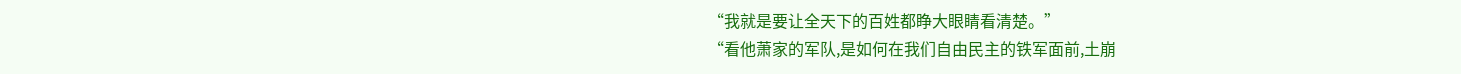“我就是要让全天下的百姓都睁大眼睛看清楚。”
“看他萧家的军队,是如何在我们自由民主的铁军面前,土崩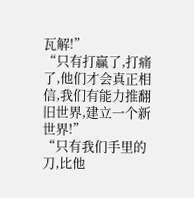瓦解!”
“只有打贏了,打痛了,他们才会真正相信,我们有能力推翻旧世界,建立一个新世界!”
“只有我们手里的刀,比他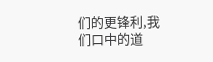们的更锋利,我们口中的道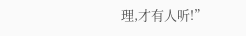理,才有人听!”